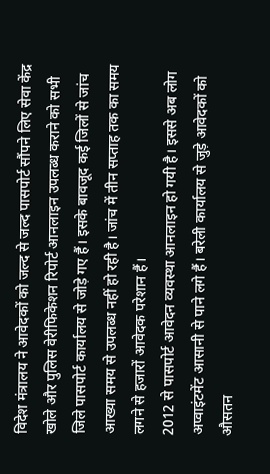विदेश मंत्रालय ने आवेदकों को जल्द से जल्द पासपोर्ट सौंपने लिए सेवा केंद्र खोले और पुलिस वेरीफिकेशन रिपोर्ट आनलाइन उपलब्ध कराने को सभी जिले पासपोर्ट कार्यालय से जोड़े गए हैं। इसके बावजूद कई जिलों से जांच आख्या समय से उपलब्ध नहीं हो रही है। जांच में तीन सप्ताह तक का समय लगने से हजारों आवेदक परेशान हैं।
2012 से पासपोर्ट आवेदन व्यवस्था आनलाइन हो गयी है। इससे अब लोग अप्वाइंटमेंट आसानी से पाने लगे हैं। बरेली कार्यालय से जुड़े आवेदकों को औसतन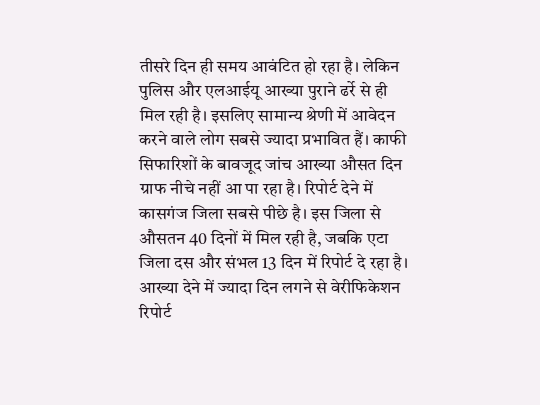तीसरे दिन ही समय आवंटित हो रहा है। लेकिन पुलिस और एलआईयू आख्या पुराने ढर्रे से ही मिल रही है। इसलिए सामान्य श्रेणी में आवेदन करने वाले लोग सबसे ज्यादा प्रभावित हैं। काफी सिफारिशों के बावजूद जांच आख्या औसत दिन ग्राफ नीचे नहीं आ पा रहा है। रिपोर्ट देने में कासगंज जिला सबसे पीछे है। इस जिला से औसतन 40 दिनों में मिल रही है, जबकि एटा जिला दस और संभल 13 दिन में रिपोर्ट दे रहा है। आख्या देने में ज्यादा दिन लगने से वेरीफिकेशन रिपोर्ट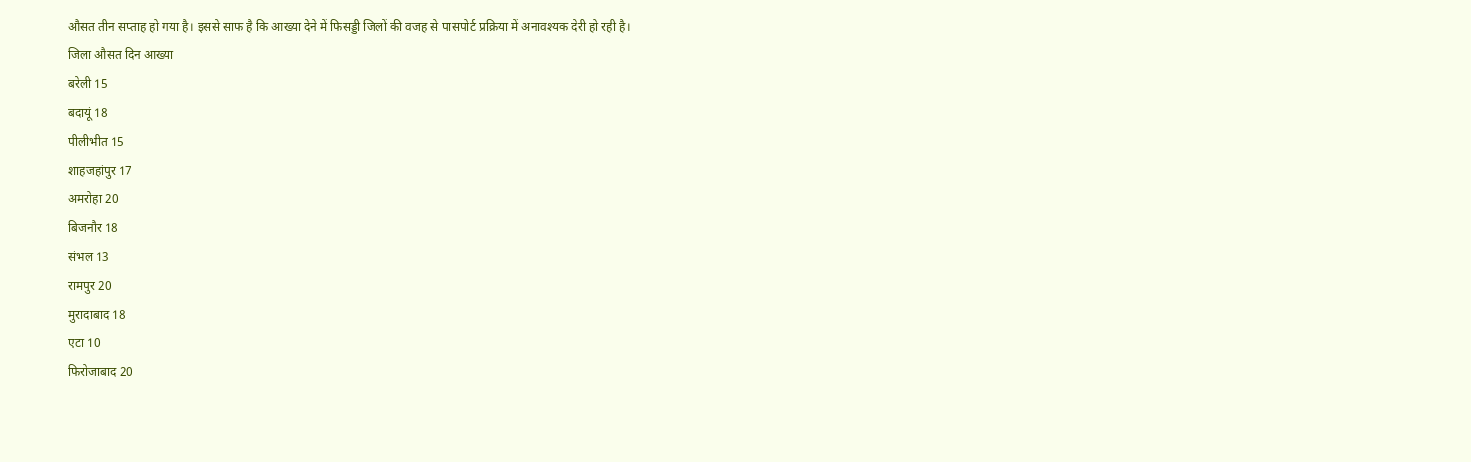औसत तीन सप्ताह हो गया है। इससे साफ है कि आख्या देने में फिसड्डी जिलों की वजह से पासपोर्ट प्रक्रिया में अनावश्यक देरी हो रही है।
जिला औसत दिन आख्या
बरेली 15
बदायूं 18
पीलीभीत 15
शाहजहांपुर 17
अमरोहा 20
बिजनौर 18
संभल 13
रामपुर 20
मुरादाबाद 18
एटा 10
फिरोजाबाद 20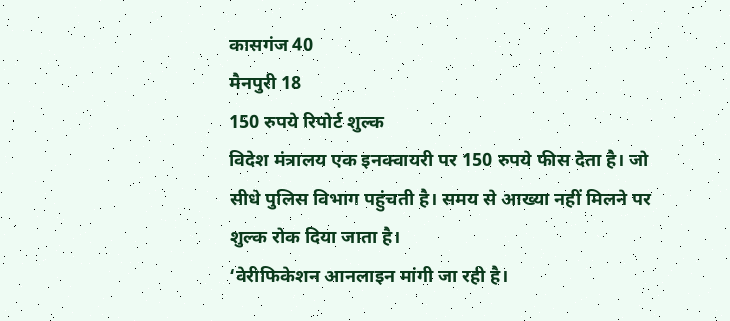कासगंज 40
मैनपुरी 18
150 रुपये रिपोर्ट शुल्क
विदेश मंत्रालय एक इनक्वायरी पर 150 रुपये फीस देता है। जो सीधे पुलिस विभाग पहुंचती है। समय से आख्या नहीं मिलने पर शुल्क रोक दिया जाता है।
‘वेरीफिकेशन आनलाइन मांगी जा रही है।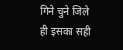गिने चुने जिले ही इसका सही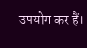उपयोग कर हैं।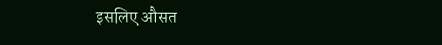इसलिए औसत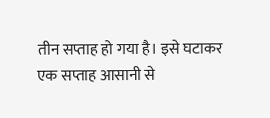तीन सप्ताह हो गया है। इसे घटाकर एक सप्ताह आसानी से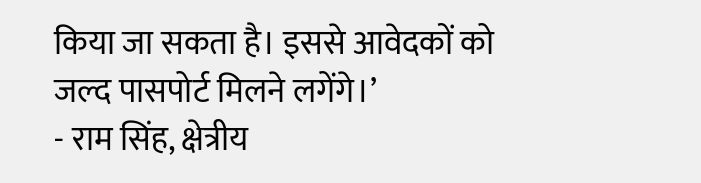किया जा सकता है। इससे आवेदकों को जल्द पासपोर्ट मिलने लगेंगे।’
- राम सिंह, क्षेत्रीय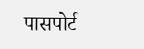पासपोर्ट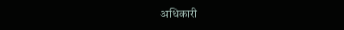अधिकारी